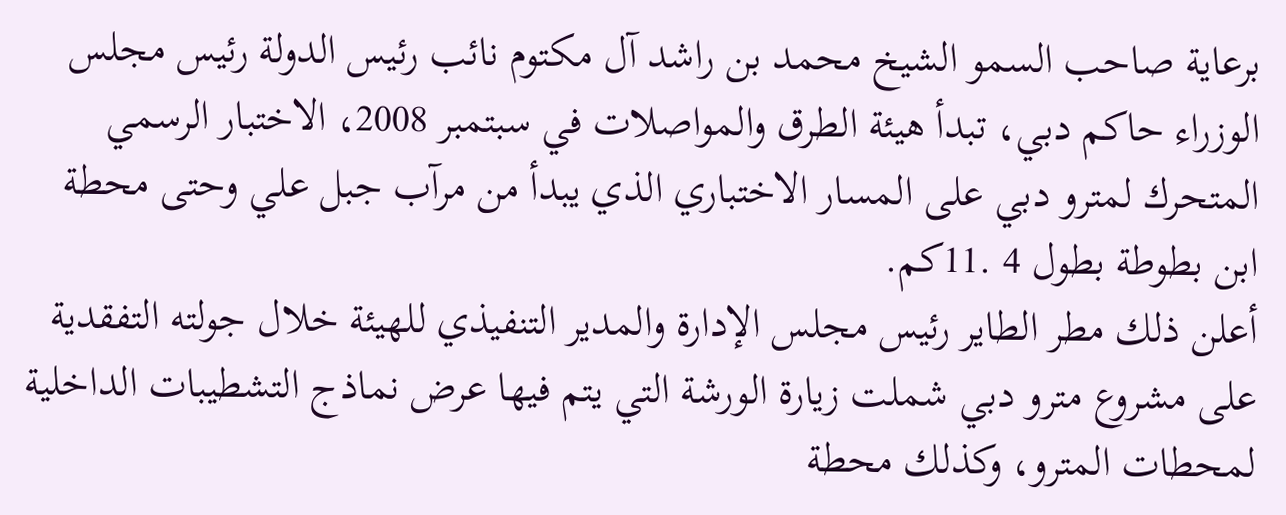برعاية صاحب السمو الشيخ محمد بن راشد آل مكتوم نائب رئيس الدولة رئيس مجلس الوزراء حاكم دبي، تبدأ هيئة الطرق والمواصلات في سبتمبر 2008، الاختبار الرسمي المتحرك لمترو دبي على المسار الاختباري الذي يبدأ من مرآب جبل علي وحتى محطة ابن بطوطة بطول 4 .11كم.
أعلن ذلك مطر الطاير رئيس مجلس الإدارة والمدير التنفيذي للهيئة خلال جولته التفقدية على مشروع مترو دبي شملت زيارة الورشة التي يتم فيها عرض نماذج التشطيبات الداخلية لمحطات المترو، وكذلك محطة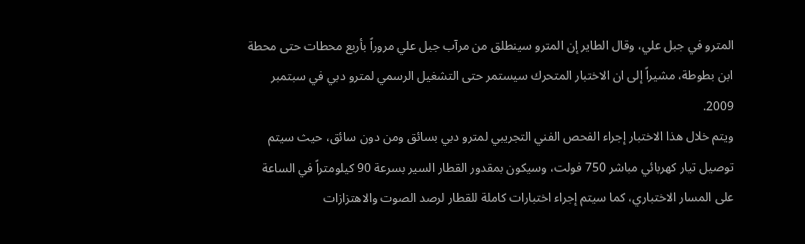المترو في جبل علي، وقال الطاير إن المترو سينطلق من مرآب جبل علي مروراً بأربع محطات حتى محطة ابن بطوطة، مشيراً إلى ان الاختبار المتحرك سيستمر حتى التشغيل الرسمي لمترو دبي في سبتمبر 2009.
ويتم خلال هذا الاختبار إجراء الفحص الفني التجريبي لمترو دبي بسائق ومن دون سائق، حيث سيتم توصيل تيار كهربائي مباشر 750 فولت، وسيكون بمقدور القطار السير بسرعة 90 كيلومتراً في الساعة على المسار الاختباري، كما سيتم إجراء اختبارات كاملة للقطار لرصد الصوت والاهتزازات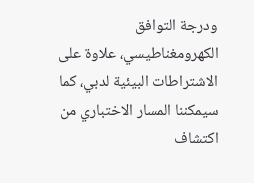ودرجة التوافق الكهرومغناطيسي، علاوة على الاشتراطات البيئية لدبي، كما سيمكننا المسار الاختباري من اكتشاف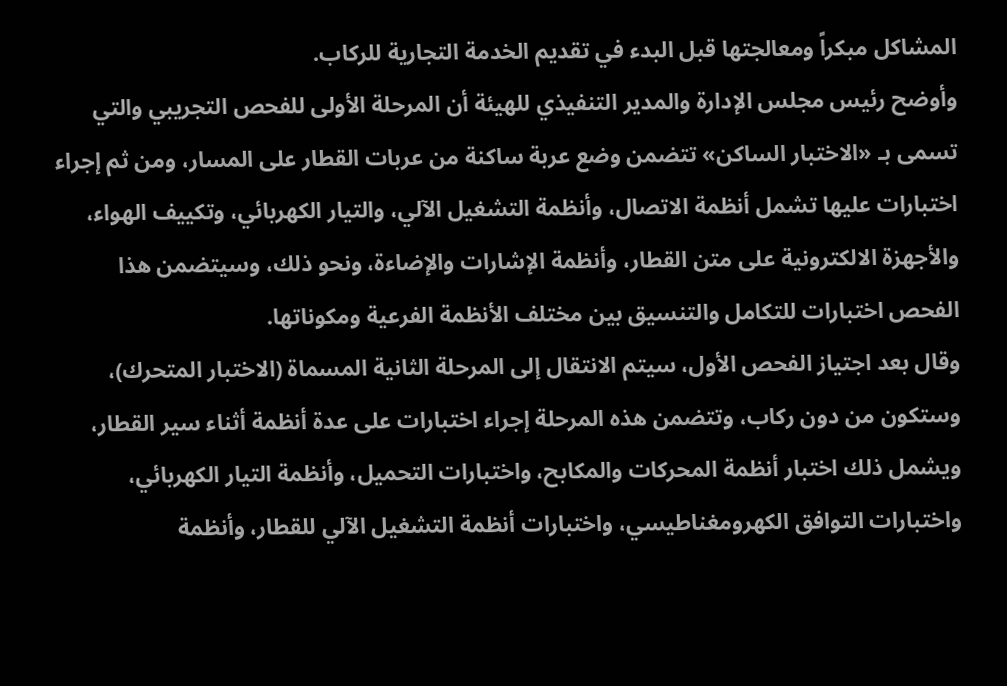المشاكل مبكراً ومعالجتها قبل البدء في تقديم الخدمة التجارية للركاب.
وأوضح رئيس مجلس الإدارة والمدير التنفيذي للهيئة أن المرحلة الأولى للفحص التجريبي والتي تسمى بـ «الاختبار الساكن» تتضمن وضع عربة ساكنة من عربات القطار على المسار، ومن ثم إجراء اختبارات عليها تشمل أنظمة الاتصال، وأنظمة التشغيل الآلي، والتيار الكهربائي، وتكييف الهواء، والأجهزة الالكترونية على متن القطار، وأنظمة الإشارات والإضاءة، ونحو ذلك، وسيتضمن هذا الفحص اختبارات للتكامل والتنسيق بين مختلف الأنظمة الفرعية ومكوناتها.
وقال بعد اجتياز الفحص الأول، سيتم الانتقال إلى المرحلة الثانية المسماة (الاختبار المتحرك)، وستكون من دون ركاب، وتتضمن هذه المرحلة إجراء اختبارات على عدة أنظمة أثناء سير القطار، ويشمل ذلك اختبار أنظمة المحركات والمكابح، واختبارات التحميل، وأنظمة التيار الكهربائي، واختبارات التوافق الكهرومغناطيسي، واختبارات أنظمة التشغيل الآلي للقطار، وأنظمة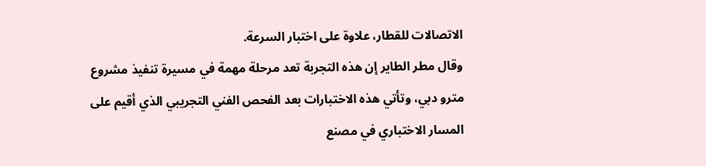الاتصالات للقطار، علاوة على اختبار السرعة.
وقال مطر الطاير إن هذه التجربة تعد مرحلة مهمة في مسيرة تنفيذ مشروع مترو دبي، وتأتي هذه الاختبارات بعد الفحص الفني التجريبي الذي أقيم على المسار الاختباري في مصنع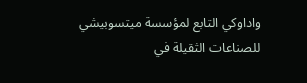واداوكي التابع لمؤسسة ميتسوبيشي للصناعات الثقيلة في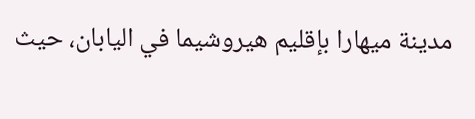مدينة ميهارا بإقليم هيروشيما في اليابان، حيث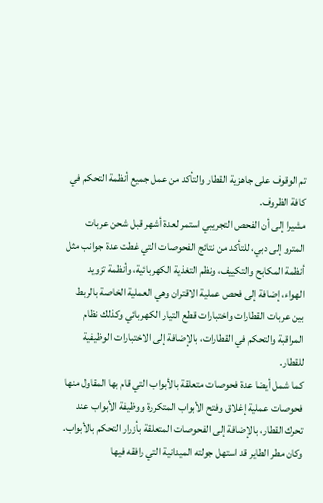تم الوقوف على جاهزية القطار والتأكد من عمل جميع أنظمة التحكم في كافة الظروف.
مشيرا إلى أن الفحص التجريبي استمر لعدة أشهر قبل شحن عربات المترو إلى دبي، للتأكد من نتائج الفحوصات التي غطت عدة جوانب مثل أنظمة المكابح والتكييف، ونظم التغذية الكهربائية، وأنظمة تزويد الهواء، إضافة إلى فحص عملية الاقتران وهي العملية الخاصة بالربط بين عربات القطارات واختبارات قطع التيار الكهربائي وكذلك نظام المراقبة والتحكم في القطارات، بالإضافة إلى الاختبارات الوظيفية للقطار.
كما شمل أيضا عدة فحوصات متعلقة بالأبواب التي قام بها المقاول منها فحوصات عملية إغلاق وفتح الأبواب المتكررة ووظيفة الأبواب عند تحرك القطار، بالإضافة إلى الفحوصات المتعلقة بأزرار التحكم بالأبواب.
وكان مطر الطاير قد استهل جولته الميدانية التي رافقه فيها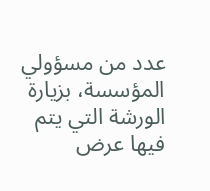عدد من مسؤولي المؤسسة، بزيارة الورشة التي يتم فيها عرض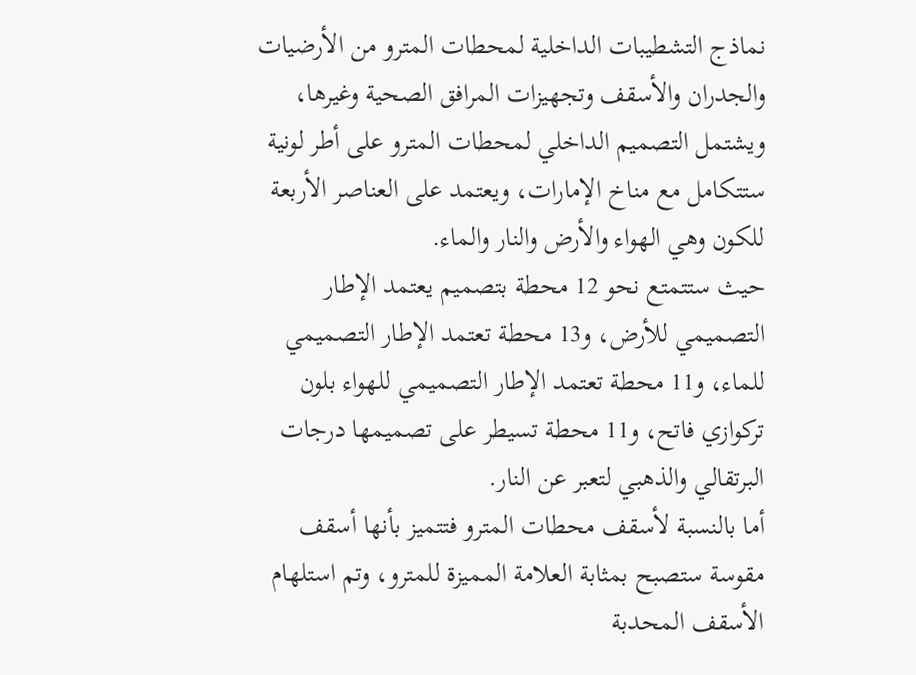نماذج التشطيبات الداخلية لمحطات المترو من الأرضيات والجدران والأسقف وتجهيزات المرافق الصحية وغيرها، ويشتمل التصميم الداخلي لمحطات المترو على أطر لونية ستتكامل مع مناخ الإمارات، ويعتمد على العناصر الأربعة للكون وهي الهواء والأرض والنار والماء.
حيث ستتمتع نحو 12 محطة بتصميم يعتمد الإطار التصميمي للأرض، و13 محطة تعتمد الإطار التصميمي للماء، و11 محطة تعتمد الإطار التصميمي للهواء بلون تركوازي فاتح، و11 محطة تسيطر على تصميمها درجات البرتقالي والذهبي لتعبر عن النار.
أما بالنسبة لأسقف محطات المترو فتتميز بأنها أسقف مقوسة ستصبح بمثابة العلامة المميزة للمترو، وتم استلهام الأسقف المحدبة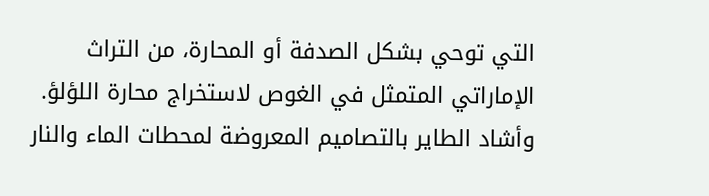التي توحي بشكل الصدفة أو المحارة، من التراث الإماراتي المتمثل في الغوص لاستخراج محارة اللؤلؤ.
وأشاد الطاير بالتصاميم المعروضة لمحطات الماء والنار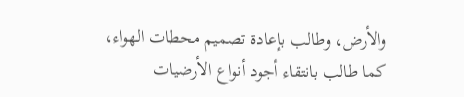والأرض، وطالب بإعادة تصميم محطات الهواء، كما طالب بانتقاء أجود أنواع الأرضيات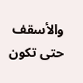والأسقف حتى تكون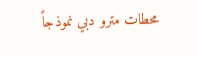محطات مترو دبي نموذجاً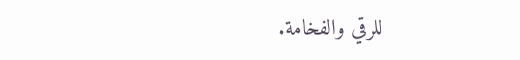للرقي والفخامة.